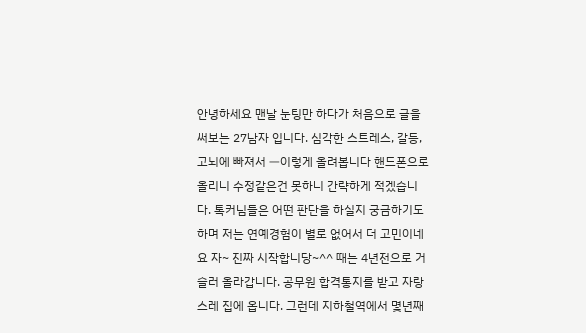안녕하세요 맨날 눈팅만 하다가 처음으로 글을 써보는 27남자 입니다. 심각한 스트레스, 갈등,고뇌에 빠져서 ㅡ이렇게 올려봅니다 핸드폰으로 올리니 수정같은건 못하니 간략하게 적겠습니다. 톡커님들은 어떤 판단을 하실지 궁금하기도 하며 저는 연예경험이 별로 없어서 더 고민이네요 자~ 진짜 시작합니당~^^ 때는 4년전으로 거슬러 올라갑니다. 공무원 합격통지를 받고 자랑스레 집에 옵니다. 그런데 지하철역에서 몇년째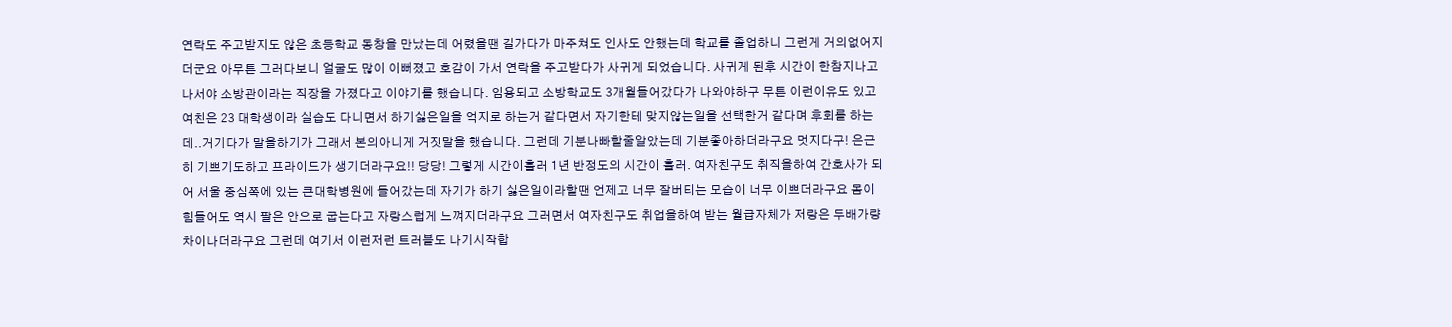연락도 주고받지도 않은 초등학교 동창을 만났는데 어렸을땐 길가다가 마주쳐도 인사도 안했는데 학교를 졸업하니 그런게 거의없어지더군요 아무튼 그러다보니 얼굴도 많이 이뻐졌고 호감이 가서 연락을 주고받다가 사귀게 되었습니다. 사귀게 된후 시간이 한참지나고 나서야 소방관이라는 직장을 가졌다고 이야기를 했습니다. 임용되고 소방학교도 3개월들어갔다가 나와야하구 무튼 이런이유도 있고 여친은 23 대학생이라 실습도 다니면서 하기싫은일을 억지로 하는거 같다면서 자기한테 맞지않는일을 선택한거 같다며 후회를 하는데..거기다가 말을하기가 그래서 본의아니게 거짓말을 했습니다. 그런데 기분나빠할줄알았는데 기분좋아하더라구요 멋지다구! 은근히 기쁘기도하고 프라이드가 생기더라구요!! 당당! 그렇게 시간이흘러 1년 반정도의 시간이 흘러. 여자친구도 취직을하여 간호사가 되어 서울 중심쪽에 있는 큰대학병원에 들어갔는데 자기가 하기 싫은일이라할땐 언제고 너무 잘버티는 모습이 너무 이쁘더라구요 몸이힘들어도 역시 팔은 안으로 굽는다고 자랑스럽게 느껴지더라구요 그러면서 여자친구도 취업을하여 받는 월급자체가 저랑은 두배가량 차이나더라구요 그런데 여기서 이런저런 트러블도 나기시작합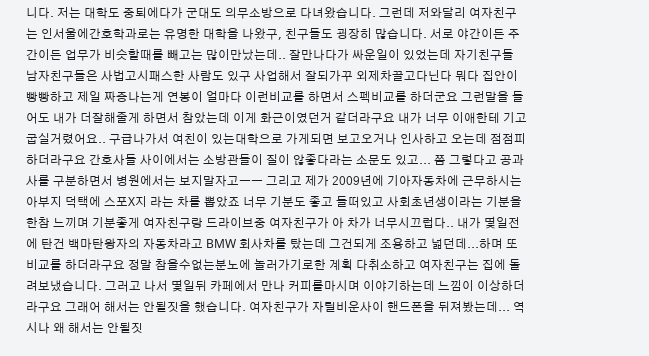니다. 저는 대학도 중퇴에다가 군대도 의무소방으로 다녀왔습니다. 그런데 저와달리 여자친구는 인서울에간호학과로는 유명한 대학을 나왔구, 친구들도 굉장히 많습니다. 서로 야간이든 주간이든 업무가 비슷할때를 빼고는 많이만났는데.. 잘만나다가 싸운일이 있었는데 자기친구들 남자친구들은 사법고시패스한 사람도 있구 사업해서 잘되가꾸 외제차끌고다닌다 뭐다 집안이 빵빵하고 제일 짜증나는게 연봉이 얼마다 이런비교를 하면서 스펙비교를 하더군요 그런말을 들어도 내가 더잘해줄게 하면서 참았는데 이게 화근이였던거 같더라구요 내가 너무 이애한테 기고 굽실거렸어요.. 구급나가서 여친이 있는대학으로 가게되면 보고오거나 인사하고 오는데 점점피하더라구요 간호사들 사이에서는 소방관들이 질이 않좋다라는 소문도 있고... 쯤 그렇다고 공과사를 구분하면서 병원에서는 보지말자고ㅡㅡ 그리고 제가 2009년에 기아자동차에 근무하시는 아부지 덕택에 스포X지 라는 차를 뽑았죠 너무 기분도 좋고 들떠있고 사회초년생이라는 기분을 한참 느끼며 기분좋게 여자친구랑 드라이브중 여자친구가 아 차가 너무시끄럽다.. 내가 몇일전에 탄건 백마탄왕자의 자동차라고 BMW 회사차를 탔는데 그건되게 조용하고 넓던데...하며 또 비교를 하더라구요 정말 참을수없는분노에 놀러가기로한 계획 다취소하고 여자친구는 집에 돌려보냈습니다. 그러고 나서 몇일뒤 카페에서 만나 커피를마시며 이야기하는데 느낌이 이상하더라구요 그래어 해서는 안될짓을 했습니다. 여자친구가 자릴비운사이 핸드폰을 뒤져봤는데... 역시나 왜 해서는 안될짓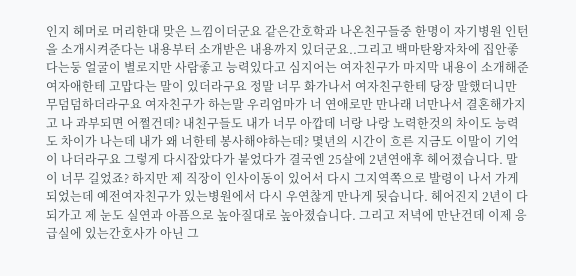인지 헤머로 머리한대 맞은 느낌이더군요 같은간호학과 나온친구들중 한명이 자기병원 인턴을 소개시켜준다는 내용부터 소개받은 내용까지 있더군요..그리고 백마탄왕자차에 집안좋다는둥 얼굴이 별로지만 사람좋고 능력있다고 심지어는 여자친구가 마지막 내용이 소개해준 여자애한테 고맙다는 말이 있더라구요 정말 너무 화가나서 여자친구한테 당장 말했더니만 무덤덤하더라구요 여자친구가 하는말 우리엄마가 너 연애로만 만나래 너만나서 결혼해가지고 나 과부되면 어쩔건데? 내친구들도 내가 너무 아깝데 너랑 나랑 노력한것의 차이도 능력도 차이가 나는데 내가 왜 너한테 봉사해야하는데? 몇년의 시간이 흐른 지금도 이말이 기억이 나더라구요 그렇게 다시잡았다가 붙었다가 결국엔 25살에 2년연애후 헤어졌습니다. 말이 너무 길었죠? 하지만 제 직장이 인사이동이 있어서 다시 그지역쪽으로 발령이 나서 가게되었는데 예전여자친구가 있는병원에서 다시 우연찮게 만나게 됫습니다. 헤어진지 2년이 다되가고 제 눈도 실연과 아픔으로 높아질대로 높아졌습니다. 그리고 저녁에 만난건데 이제 응급실에 있는간호사가 아닌 그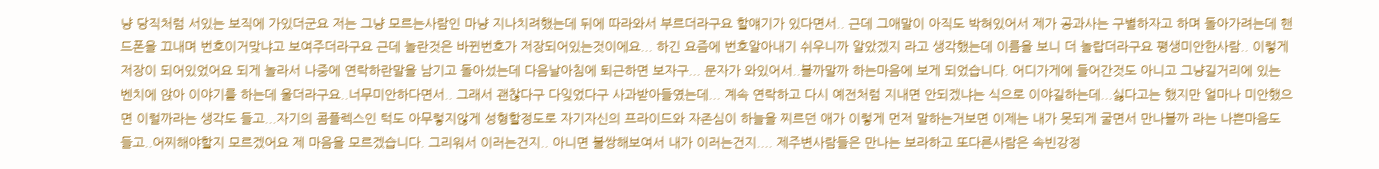냥 당직처럼 서있는 보직에 가있더군요 저는 그냥 모르는사람인 마냥 지나치려했는데 뒤에 따라와서 부르더라구요 할얘기가 있다면서.. 근데 그애말이 아직도 박혀있어서 제가 공과사는 구별하자고 하며 돌아가려는데 핸드폰을 끄내며 번호이거맞냐고 보여주더라구요 근데 놀란것은 바뀐번호가 저장되어있는것이에요... 하긴 요즘에 번호알아내기 쉬우니까 알았겠지 라고 생각했는데 이름을 보니 더 놀랍더라구요 평생미안한사람.. 이렇게 저장이 되어있었어요 되게 놀라서 나중에 연락하란말을 남기고 돌아섰는데 다음날아침에 퇴근하면 보자구... 문자가 와있어서..볼까말까 하는마음에 보게 되었습니다. 어디가게에 들어간것도 아니고 그냥길거리에 있는 벤치에 앉아 이야기를 하는데 울더라구요..너무미안하다면서.. 그래서 괜찮다구 다잊었다구 사과받아들였는데... 계속 연락하고 다시 예전처럼 지내면 안되겠냐는 식으로 이야길하는데...싫다고는 했지만 얼마나 미안했으면 이럴까라는 생각도 들고...자기의 콤플렉스인 턱도 아무렇지않게 성형할정도로 자기자신의 프라이드와 자존심이 하늘을 찌르던 애가 이렇게 먼저 말하는거보면 이제는 내가 못되게 굴면서 만나볼까 라는 나쁜마음도 들고..어찌해야할지 모르겠어요 제 마음을 모르겠습니다. 그리워서 이러는건지.. 아니면 불쌍해보여서 내가 이러는건지.... 제주변사람들은 만나는 보라하고 또다른사람은 속빈강정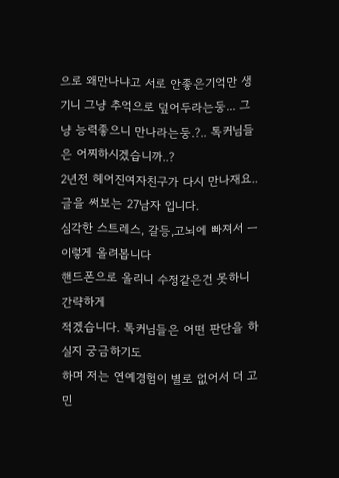으로 왜만나냐고 서로 안좋은기억만 생기니 그냥 추억으로 덮어두라는둥... 그냥 능력좋으니 만나라는둥.?.. 톡커님들은 어찌하시겠습니까..?
2년전 헤어진여자친구가 다시 만나재요..
글을 써보는 27남자 입니다.
심각한 스트레스, 갈등,고뇌에 빠져서 ㅡ이렇게 올려봅니다
핸드폰으로 올리니 수정같은건 못하니 간략하게
적겠습니다. 톡커님들은 어떤 판단을 하실지 궁금하기도
하며 저는 연예경험이 별로 없어서 더 고민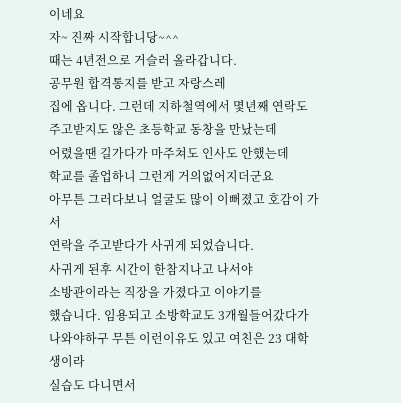이네요
자~ 진짜 시작합니당~^^
때는 4년전으로 거슬러 올라갑니다.
공무원 합격통지를 받고 자랑스레
집에 옵니다. 그런데 지하철역에서 몇년째 연락도
주고받지도 않은 초등학교 동창을 만났는데
어렸을땐 길가다가 마주쳐도 인사도 안했는데
학교를 졸업하니 그런게 거의없어지더군요
아무튼 그러다보니 얼굴도 많이 이뻐졌고 호감이 가서
연락을 주고받다가 사귀게 되었습니다.
사귀게 된후 시간이 한참지나고 나서야
소방관이라는 직장을 가졌다고 이야기를
했습니다. 임용되고 소방학교도 3개월들어갔다가
나와야하구 무튼 이런이유도 있고 여친은 23 대학생이라
실습도 다니면서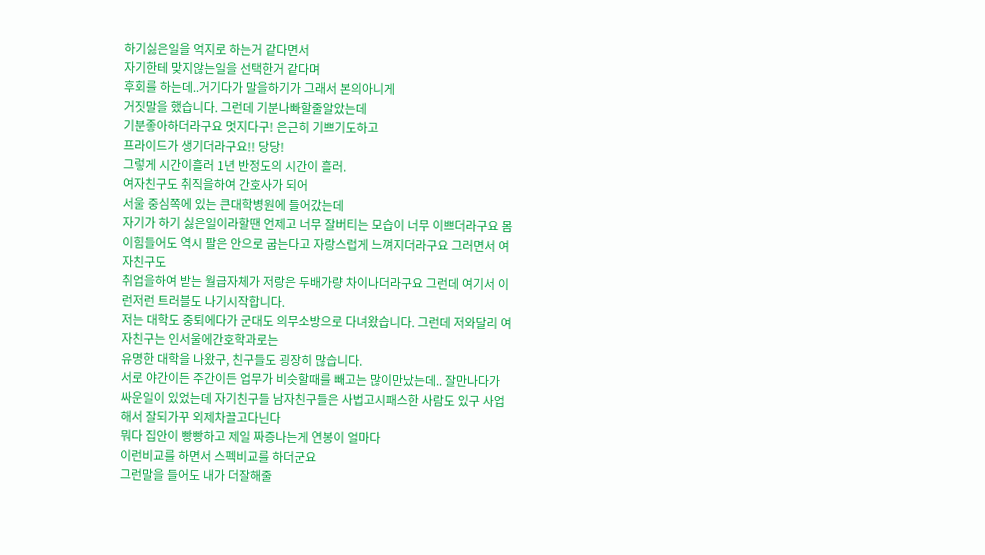하기싫은일을 억지로 하는거 같다면서
자기한테 맞지않는일을 선택한거 같다며
후회를 하는데..거기다가 말을하기가 그래서 본의아니게
거짓말을 했습니다. 그런데 기분나빠할줄알았는데
기분좋아하더라구요 멋지다구! 은근히 기쁘기도하고
프라이드가 생기더라구요!! 당당!
그렇게 시간이흘러 1년 반정도의 시간이 흘러.
여자친구도 취직을하여 간호사가 되어
서울 중심쪽에 있는 큰대학병원에 들어갔는데
자기가 하기 싫은일이라할땐 언제고 너무 잘버티는 모습이 너무 이쁘더라구요 몸이힘들어도 역시 팔은 안으로 굽는다고 자랑스럽게 느껴지더라구요 그러면서 여자친구도
취업을하여 받는 월급자체가 저랑은 두배가량 차이나더라구요 그런데 여기서 이런저런 트러블도 나기시작합니다.
저는 대학도 중퇴에다가 군대도 의무소방으로 다녀왔습니다. 그런데 저와달리 여자친구는 인서울에간호학과로는
유명한 대학을 나왔구, 친구들도 굉장히 많습니다.
서로 야간이든 주간이든 업무가 비슷할때를 빼고는 많이만났는데.. 잘만나다가
싸운일이 있었는데 자기친구들 남자친구들은 사법고시패스한 사람도 있구 사업해서 잘되가꾸 외제차끌고다닌다
뭐다 집안이 빵빵하고 제일 짜증나는게 연봉이 얼마다
이런비교를 하면서 스펙비교를 하더군요
그런말을 들어도 내가 더잘해줄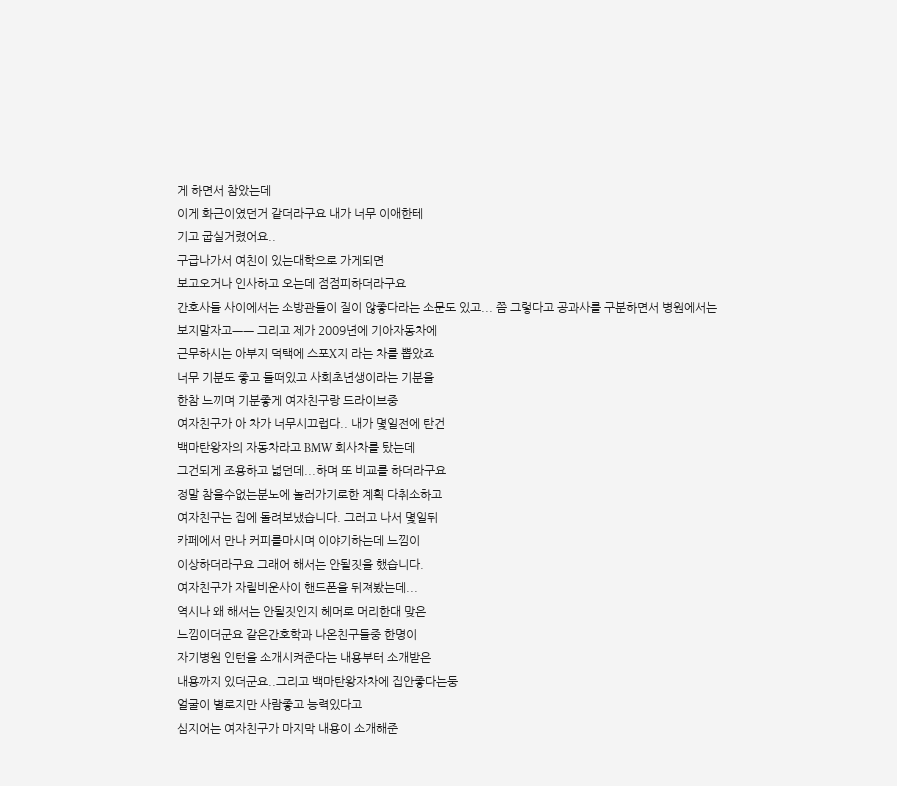게 하면서 참았는데
이게 화근이였던거 같더라구요 내가 너무 이애한테
기고 굽실거렸어요..
구급나가서 여친이 있는대학으로 가게되면
보고오거나 인사하고 오는데 점점피하더라구요
간호사들 사이에서는 소방관들이 질이 않좋다라는 소문도 있고... 쯤 그렇다고 공과사를 구분하면서 병원에서는
보지말자고ㅡㅡ 그리고 제가 2009년에 기아자동차에
근무하시는 아부지 덕택에 스포X지 라는 차를 뽑았죠
너무 기분도 좋고 들떠있고 사회초년생이라는 기분을
한참 느끼며 기분좋게 여자친구랑 드라이브중
여자친구가 아 차가 너무시끄럽다.. 내가 몇일전에 탄건
백마탄왕자의 자동차라고 BMW 회사차를 탔는데
그건되게 조용하고 넓던데...하며 또 비교를 하더라구요
정말 참을수없는분노에 놀러가기로한 계획 다취소하고
여자친구는 집에 돌려보냈습니다. 그러고 나서 몇일뒤
카페에서 만나 커피를마시며 이야기하는데 느낌이
이상하더라구요 그래어 해서는 안될짓을 했습니다.
여자친구가 자릴비운사이 핸드폰을 뒤져봤는데...
역시나 왜 해서는 안될짓인지 헤머로 머리한대 맞은
느낌이더군요 같은간호학과 나온친구들중 한명이
자기병원 인턴을 소개시켜준다는 내용부터 소개받은
내용까지 있더군요..그리고 백마탄왕자차에 집안좋다는둥
얼굴이 별로지만 사람좋고 능력있다고
심지어는 여자친구가 마지막 내용이 소개해준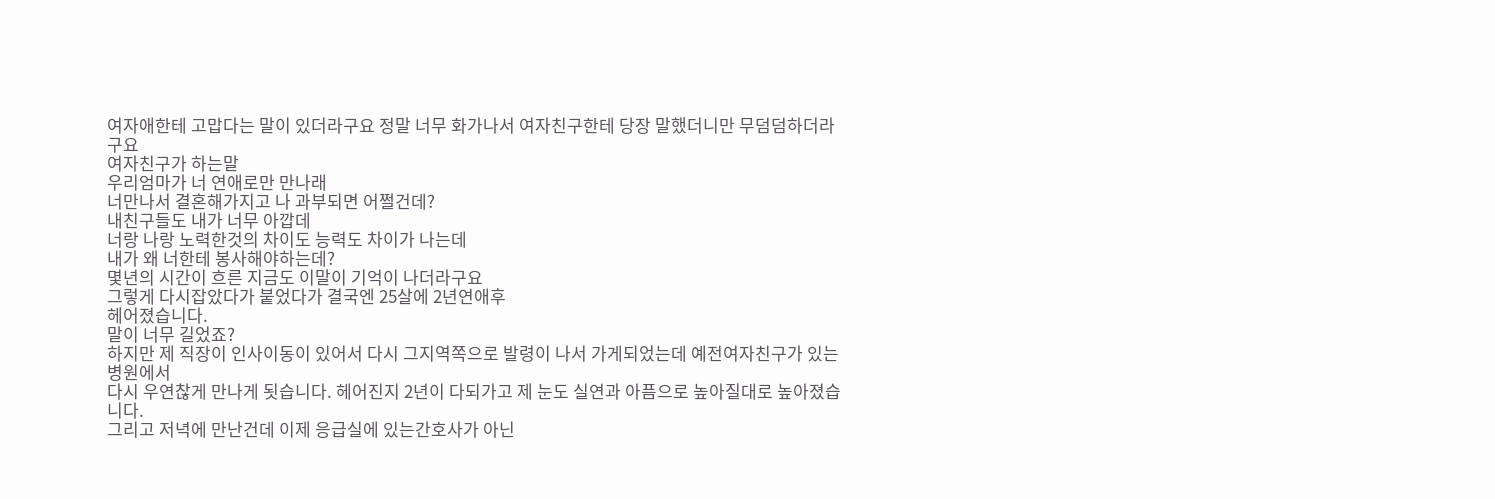여자애한테 고맙다는 말이 있더라구요 정말 너무 화가나서 여자친구한테 당장 말했더니만 무덤덤하더라구요
여자친구가 하는말
우리엄마가 너 연애로만 만나래
너만나서 결혼해가지고 나 과부되면 어쩔건데?
내친구들도 내가 너무 아깝데
너랑 나랑 노력한것의 차이도 능력도 차이가 나는데
내가 왜 너한테 봉사해야하는데?
몇년의 시간이 흐른 지금도 이말이 기억이 나더라구요
그렇게 다시잡았다가 붙었다가 결국엔 25살에 2년연애후
헤어졌습니다.
말이 너무 길었죠?
하지만 제 직장이 인사이동이 있어서 다시 그지역쪽으로 발령이 나서 가게되었는데 예전여자친구가 있는병원에서
다시 우연찮게 만나게 됫습니다. 헤어진지 2년이 다되가고 제 눈도 실연과 아픔으로 높아질대로 높아졌습니다.
그리고 저녁에 만난건데 이제 응급실에 있는간호사가 아닌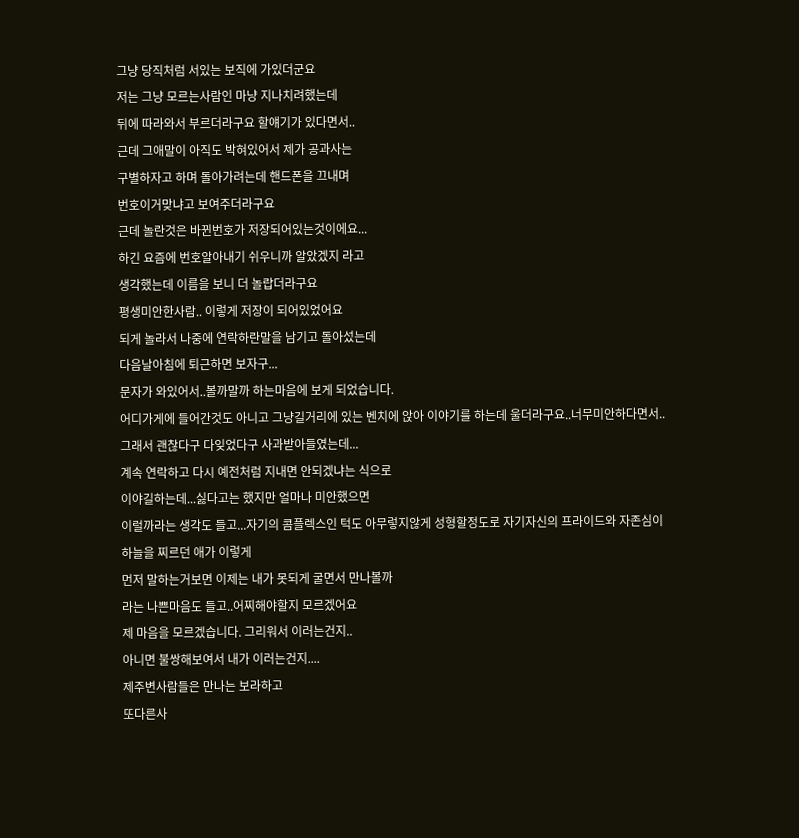그냥 당직처럼 서있는 보직에 가있더군요
저는 그냥 모르는사람인 마냥 지나치려했는데
뒤에 따라와서 부르더라구요 할얘기가 있다면서..
근데 그애말이 아직도 박혀있어서 제가 공과사는
구별하자고 하며 돌아가려는데 핸드폰을 끄내며
번호이거맞냐고 보여주더라구요
근데 놀란것은 바뀐번호가 저장되어있는것이에요...
하긴 요즘에 번호알아내기 쉬우니까 알았겠지 라고
생각했는데 이름을 보니 더 놀랍더라구요
평생미안한사람.. 이렇게 저장이 되어있었어요
되게 놀라서 나중에 연락하란말을 남기고 돌아섰는데
다음날아침에 퇴근하면 보자구...
문자가 와있어서..볼까말까 하는마음에 보게 되었습니다.
어디가게에 들어간것도 아니고 그냥길거리에 있는 벤치에 앉아 이야기를 하는데 울더라구요..너무미안하다면서..
그래서 괜찮다구 다잊었다구 사과받아들였는데...
계속 연락하고 다시 예전처럼 지내면 안되겠냐는 식으로
이야길하는데...싫다고는 했지만 얼마나 미안했으면
이럴까라는 생각도 들고...자기의 콤플렉스인 턱도 아무렇지않게 성형할정도로 자기자신의 프라이드와 자존심이
하늘을 찌르던 애가 이렇게
먼저 말하는거보면 이제는 내가 못되게 굴면서 만나볼까
라는 나쁜마음도 들고..어찌해야할지 모르겠어요
제 마음을 모르겠습니다. 그리워서 이러는건지..
아니면 불쌍해보여서 내가 이러는건지....
제주변사람들은 만나는 보라하고
또다른사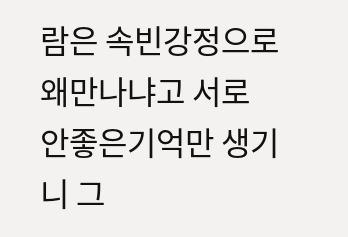람은 속빈강정으로 왜만나냐고 서로
안좋은기억만 생기니 그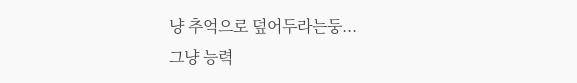냥 추억으로 덮어두라는둥...
그냥 능력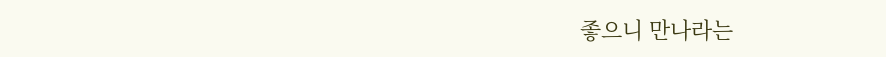좋으니 만나라는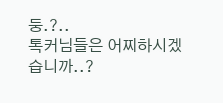둥.?..
톡커님들은 어찌하시겠습니까..?